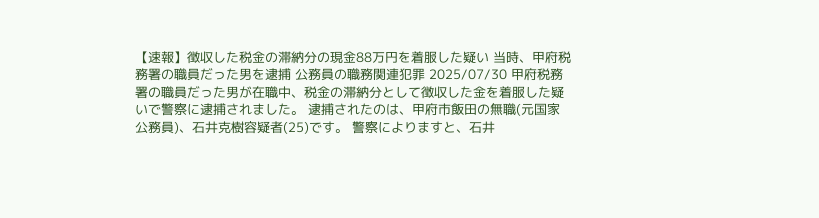【速報】徴収した税金の滞納分の現金88万円を着服した疑い 当時、甲府税務署の職員だった男を逮捕 公務員の職務関連犯罪 2025/07/30 甲府税務署の職員だった男が在職中、税金の滞納分として徴収した金を着服した疑いで警察に逮捕されました。 逮捕されたのは、甲府市飯田の無職(元国家公務員)、石井克樹容疑者(25)です。 警察によりますと、石井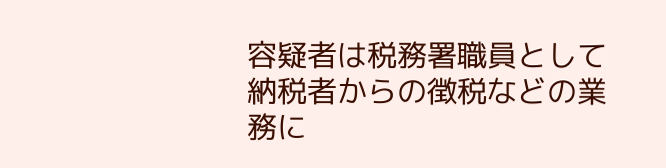容疑者は税務署職員として納税者からの徴税などの業務に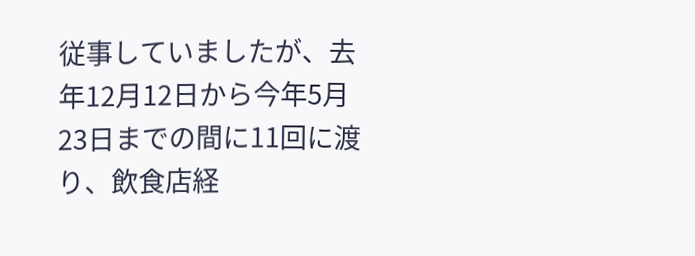従事していましたが、去年12月12日から今年5月23日までの間に11回に渡り、飲食店経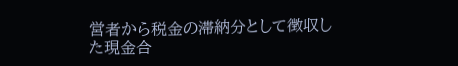営者から税金の滞納分として徴収した現金合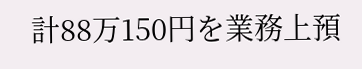計88万150円を業務上預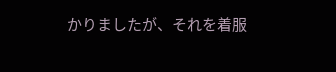かりましたが、それを着服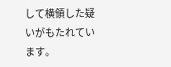して横領した疑いがもたれています。